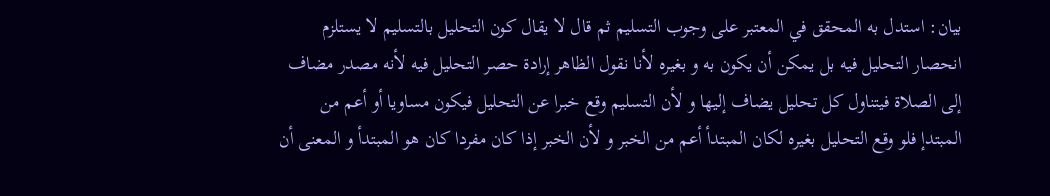بيان: استدل به المحقق في المعتبر على وجوب التسليم ثم قال لا يقال كون التحليل بالتسليم لا يستلزم انحصار التحليل فيه بل يمكن أن يكون به و بغيره لأنا نقول الظاهر إرادة حصر التحليل فيه لأنه مصدر مضاف إلى الصلاة فيتناول كل تحليل يضاف إليها و لأن التسليم وقع خبرا عن التحليل فيكون مساويا أو أعم من المبتدإ فلو وقع التحليل بغيره لكان المبتدأ أعم من الخبر و لأن الخبر إذا كان مفردا كان هو المبتدأ و المعنى أن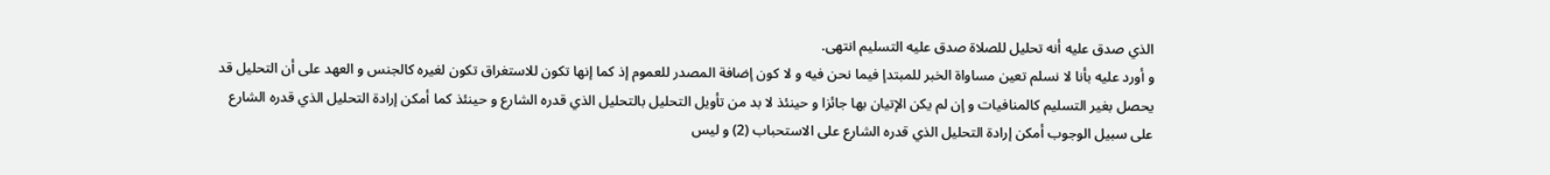الذي صدق عليه أنه تحليل للصلاة صدق عليه التسليم انتهى.
و أورد عليه بأنا لا نسلم تعين مساواة الخبر للمبتدإ فيما نحن فيه و لا كون إضافة المصدر للعموم إذ كما إنها تكون للاستغراق تكون لغيره كالجنس و العهد على أن التحليل قد يحصل بغير التسليم كالمنافيات و إن لم يكن الإتيان بها جائزا و حينئذ لا بد من تأويل التحليل بالتحليل الذي قدره الشارع و حينئذ كما أمكن إرادة التحليل الذي قدره الشارع على سبيل الوجوب أمكن إرادة التحليل الذي قدره الشارع على الاستحباب (2) و ليس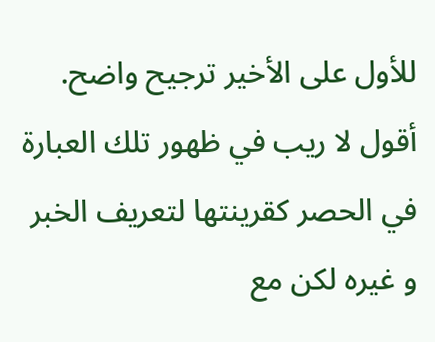للأول على الأخير ترجيح واضح.
أقول لا ريب في ظهور تلك العبارة في الحصر كقرينتها لتعريف الخبر و غيره لكن مع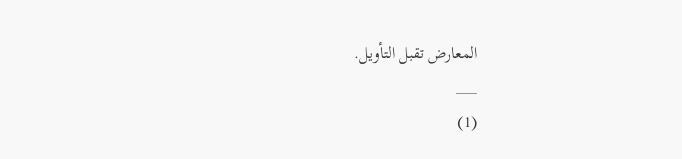المعارض تقبل التأويل.
___
(1)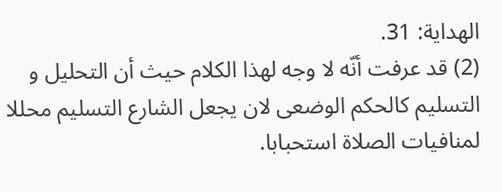الهداية: 31.
(2) قد عرفت أنّه لا وجه لهذا الكلام حيث أن التحليل و التسليم كالحكم الوضعى لان يجعل الشارع التسليم محللا لمنافيات الصلاة استحبابا.